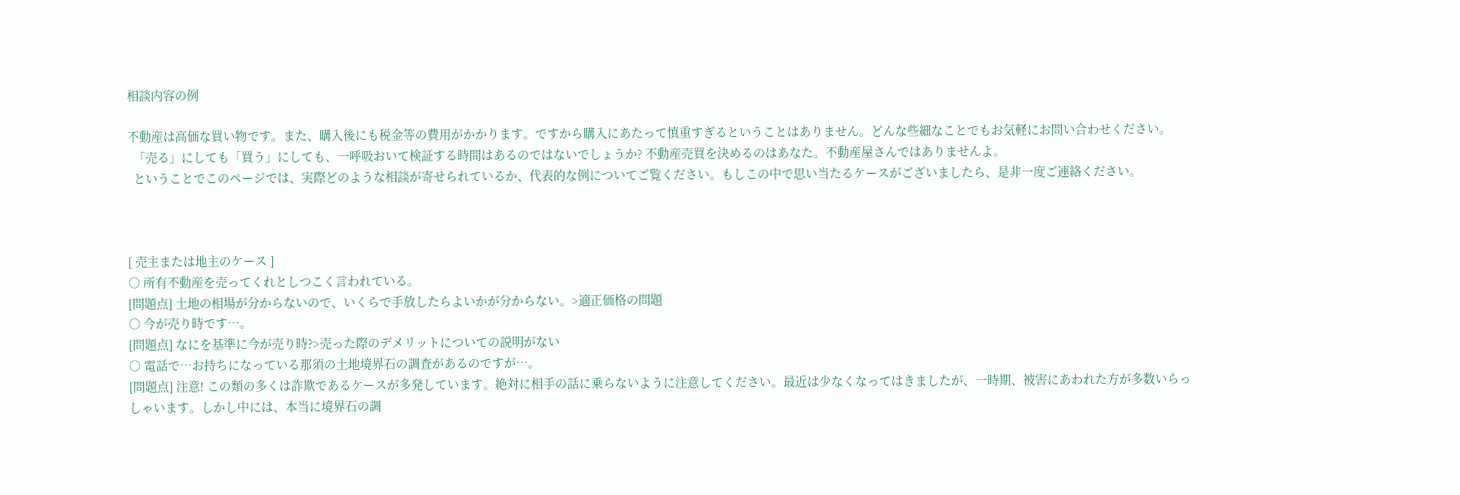相談内容の例

不動産は高価な買い物です。また、購入後にも税金等の費用がかかります。ですから購入にあたって慎重すぎるということはありません。どんな些細なことでもお気軽にお問い合わせください。
  「売る」にしても「買う」にしても、一呼吸おいて検証する時間はあるのではないでしょうか? 不動産売買を決めるのはあなた。不動産屋さんではありませんよ。
  ということでこのページでは、実際どのような相談が寄せられているか、代表的な例についてご覧ください。もしこの中で思い当たるケースがございましたら、是非一度ご連絡ください。



[ 売主または地主のケース ]
○ 所有不動産を売ってくれとしつこく言われている。
[問題点] 土地の相場が分からないので、いくらで手放したらよいかが分からない。>適正価格の問題
○ 今が売り時です…。
[問題点] なにを基準に今が売り時?>売った際のデメリットについての説明がない
○ 電話で…お持ちになっている那須の土地境界石の調査があるのですが…。
[問題点] 注意! この類の多くは詐欺であるケースが多発しています。絶対に相手の話に乗らないように注意してください。最近は少なくなってはきましたが、一時期、被害にあわれた方が多数いらっしゃいます。しかし中には、本当に境界石の調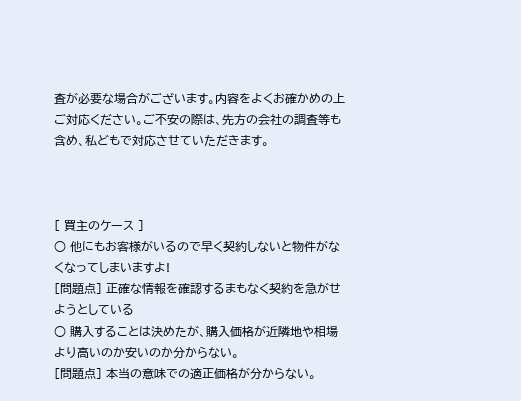査が必要な場合がございます。内容をよくお確かめの上ご対応ください。ご不安の際は、先方の会社の調査等も含め、私どもで対応させていただきます。



[ 買主のケース ]
○ 他にもお客様がいるので早く契約しないと物件がなくなってしまいますよ!
[問題点] 正確な情報を確認するまもなく契約を急がせようとしている
○ 購入することは決めたが、購入価格が近隣地や相場より高いのか安いのか分からない。
[問題点] 本当の意味での適正価格が分からない。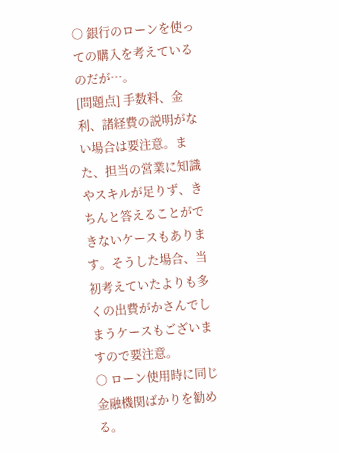○ 銀行のローンを使っての購入を考えているのだが…。
[問題点] 手数料、金利、諸経費の説明がない場合は要注意。また、担当の営業に知識やスキルが足りず、きちんと答えることができないケースもあります。そうした場合、当初考えていたよりも多くの出費がかさんでしまうケースもございますので要注意。
○ ローン使用時に同じ金融機関ばかりを勧める。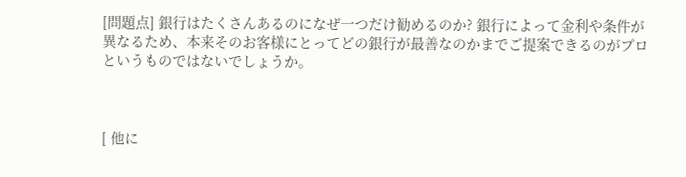[問題点] 銀行はたくさんあるのになぜ一つだけ勧めるのか? 銀行によって金利や条件が異なるため、本来そのお客様にとってどの銀行が最善なのかまでご提案できるのがプロというものではないでしょうか。



[ 他に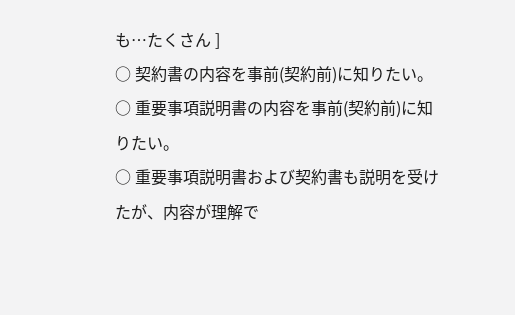も…たくさん ]
○ 契約書の内容を事前(契約前)に知りたい。
○ 重要事項説明書の内容を事前(契約前)に知りたい。
○ 重要事項説明書および契約書も説明を受けたが、内容が理解で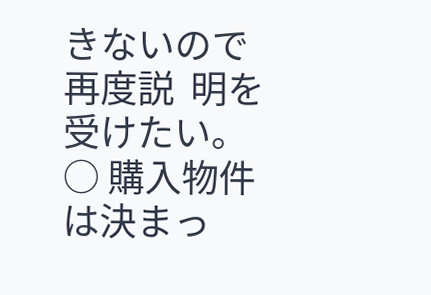きないので再度説  明を受けたい。
○ 購入物件は決まっ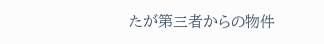たが第三者からの物件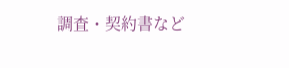調査・契約書など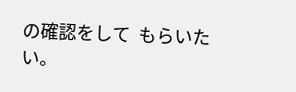の確認をして  もらいたい。